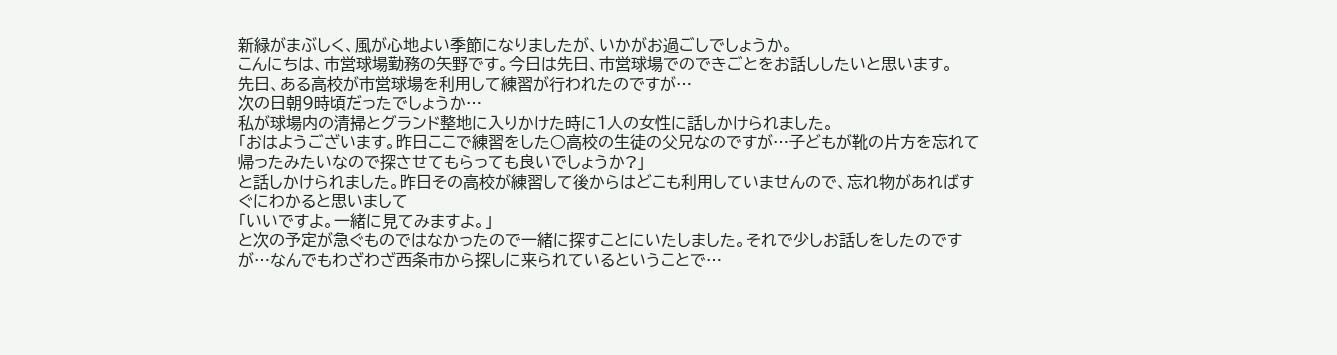新緑がまぶしく、風が心地よい季節になりましたが、いかがお過ごしでしょうか。
こんにちは、市営球場勤務の矢野です。今日は先日、市営球場でのできごとをお話ししたいと思います。
先日、ある高校が市営球場を利用して練習が行われたのですが…
次の日朝9時頃だったでしょうか…
私が球場内の清掃とグランド整地に入りかけた時に1人の女性に話しかけられました。
「おはようございます。昨日ここで練習をした○高校の生徒の父兄なのですが…子どもが靴の片方を忘れて帰ったみたいなので探させてもらっても良いでしょうか?」
と話しかけられました。昨日その高校が練習して後からはどこも利用していませんので、忘れ物があればすぐにわかると思いまして
「いいですよ。一緒に見てみますよ。」
と次の予定が急ぐものではなかったので一緒に探すことにいたしました。それで少しお話しをしたのですが…なんでもわざわざ西条市から探しに来られているということで…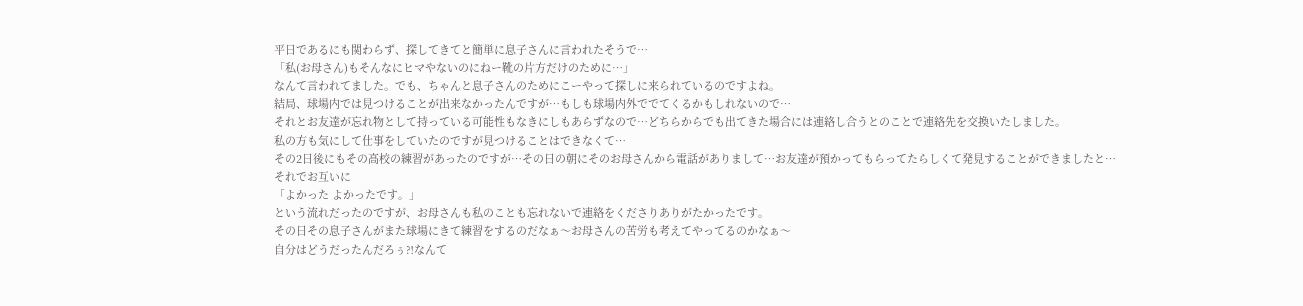平日であるにも関わらず、探してきてと簡単に息子さんに言われたそうで…
「私(お母さん)もそんなにヒマやないのにねー靴の片方だけのために…」
なんて言われてました。でも、ちゃんと息子さんのためにこーやって探しに来られているのですよね。
結局、球場内では見つけることが出来なかったんですが…もしも球場内外ででてくるかもしれないので…
それとお友達が忘れ物として持っている可能性もなきにしもあらずなので…どちらからでも出てきた場合には連絡し合うとのことで連絡先を交換いたしました。
私の方も気にして仕事をしていたのですが見つけることはできなくて…
その2日後にもその高校の練習があったのですが…その日の朝にそのお母さんから電話がありまして…お友達が預かってもらってたらしくて発見することができましたと…
それでお互いに
「よかった よかったです。」
という流れだったのですが、お母さんも私のことも忘れないで連絡をくださりありがたかったです。
その日その息子さんがまた球場にきて練習をするのだなぁ〜お母さんの苦労も考えてやってるのかなぁ〜
自分はどうだったんだろぅ⁈なんて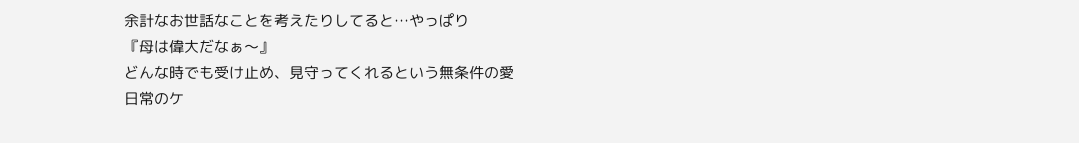余計なお世話なことを考えたりしてると…やっぱり
『母は偉大だなぁ〜』
どんな時でも受け止め、見守ってくれるという無条件の愛
日常のケ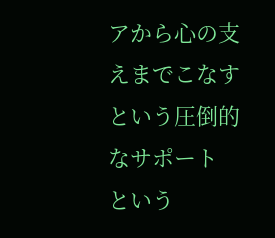アから心の支えまでこなすという圧倒的なサポート
という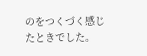のをつくづく感じたときでした。